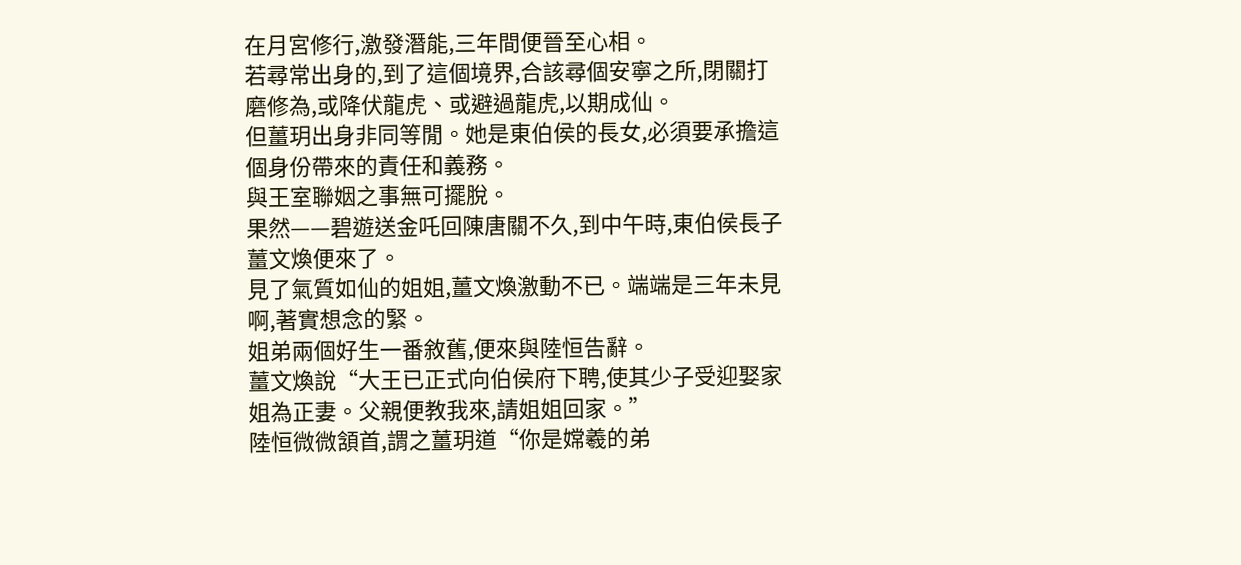在月宮修行,激發潛能,三年間便晉至心相。
若尋常出身的,到了這個境界,合該尋個安寧之所,閉關打磨修為,或降伏龍虎、或避過龍虎,以期成仙。
但薑玥出身非同等閒。她是東伯侯的長女,必須要承擔這個身份帶來的責任和義務。
與王室聯姻之事無可擺脫。
果然——碧遊送金吒回陳唐關不久,到中午時,東伯侯長子薑文煥便來了。
見了氣質如仙的姐姐,薑文煥激動不已。端端是三年未見啊,著實想念的緊。
姐弟兩個好生一番敘舊,便來與陸恒告辭。
薑文煥說“大王已正式向伯侯府下聘,使其少子受迎娶家姐為正妻。父親便教我來,請姐姐回家。”
陸恒微微頷首,謂之薑玥道“你是嫦羲的弟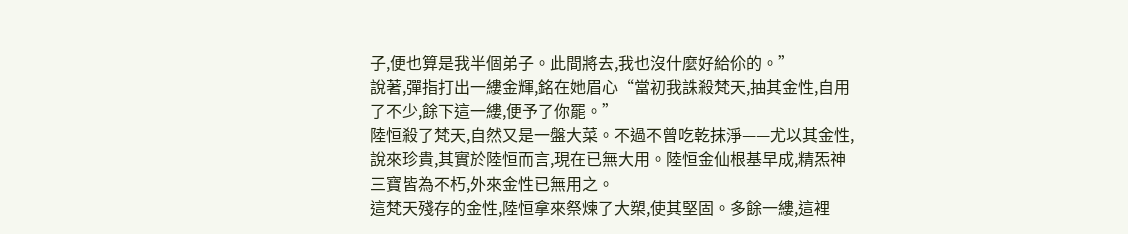子,便也算是我半個弟子。此間將去,我也沒什麼好給伱的。”
說著,彈指打出一縷金輝,銘在她眉心“當初我誅殺梵天,抽其金性,自用了不少,餘下這一縷,便予了你罷。”
陸恒殺了梵天,自然又是一盤大菜。不過不曾吃乾抹淨——尤以其金性,說來珍貴,其實於陸恒而言,現在已無大用。陸恒金仙根基早成,精炁神三寶皆為不朽,外來金性已無用之。
這梵天殘存的金性,陸恒拿來祭煉了大槊,使其堅固。多餘一縷,這裡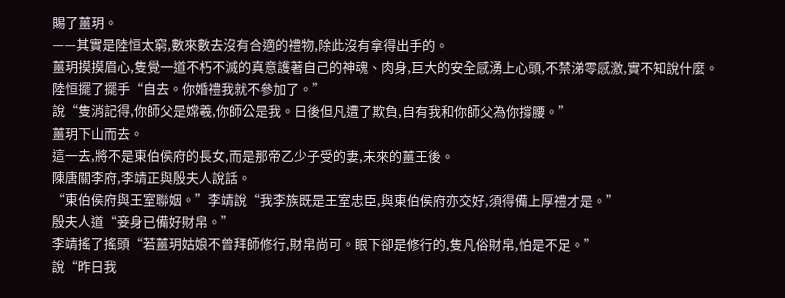賜了薑玥。
——其實是陸恒太窮,數來數去沒有合適的禮物,除此沒有拿得出手的。
薑玥摸摸眉心,隻覺一道不朽不滅的真意護著自己的神魂、肉身,巨大的安全感湧上心頭,不禁涕零感激,實不知說什麼。
陸恒擺了擺手“自去。你婚禮我就不參加了。”
說“隻消記得,你師父是嫦羲,你師公是我。日後但凡遭了欺負,自有我和你師父為你撐腰。”
薑玥下山而去。
這一去,將不是東伯侯府的長女,而是那帝乙少子受的妻,未來的薑王後。
陳唐關李府,李靖正與殷夫人說話。
“東伯侯府與王室聯姻。”李靖說“我李族既是王室忠臣,與東伯侯府亦交好,須得備上厚禮才是。”
殷夫人道“妾身已備好財帛。”
李靖搖了搖頭“若薑玥姑娘不曾拜師修行,財帛尚可。眼下卻是修行的,隻凡俗財帛,怕是不足。”
說“昨日我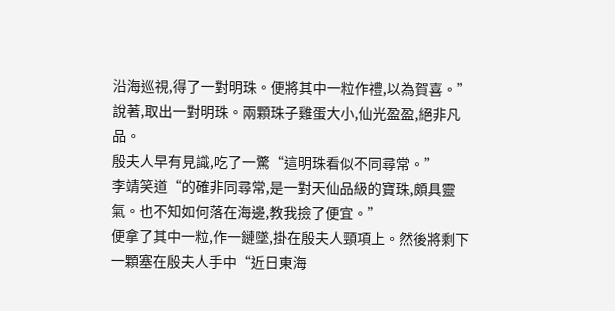沿海巡視,得了一對明珠。便將其中一粒作禮,以為賀喜。”
說著,取出一對明珠。兩顆珠子雞蛋大小,仙光盈盈,絕非凡品。
殷夫人早有見識,吃了一驚“這明珠看似不同尋常。”
李靖笑道“的確非同尋常,是一對天仙品級的寶珠,頗具靈氣。也不知如何落在海邊,教我撿了便宜。”
便拿了其中一粒,作一鏈墜,掛在殷夫人頸項上。然後將剩下一顆塞在殷夫人手中“近日東海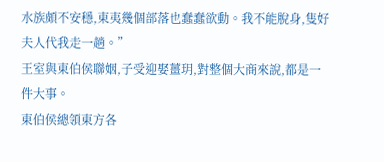水族頗不安穩,東夷幾個部落也蠢蠢欲動。我不能脫身,隻好夫人代我走一趟。”
王室與東伯侯聯姻,子受迎娶薑玥,對整個大商來說,都是一件大事。
東伯侯總領東方各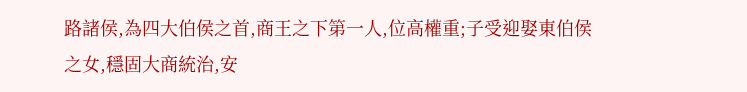路諸侯,為四大伯侯之首,商王之下第一人,位高權重;子受迎娶東伯侯之女,穩固大商統治,安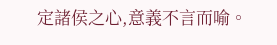定諸侯之心,意義不言而喻。